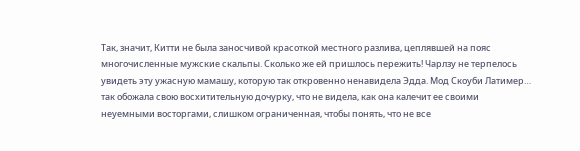Так, значит, Китти не была заносчивой красоткой местного разлива, цеплявшей на пояс многочисленные мужские скальпы. Сколько же ей пришлось пережить! Чарлзу не терпелось увидеть эту ужасную мамашу, которую так откровенно ненавидела Эдда. Мод Скоуби Латимер… так обожала свою восхитительную дочурку, что не видела, как она калечит ее своими неуемными восторгами, слишком ограниченная, чтобы понять, что не все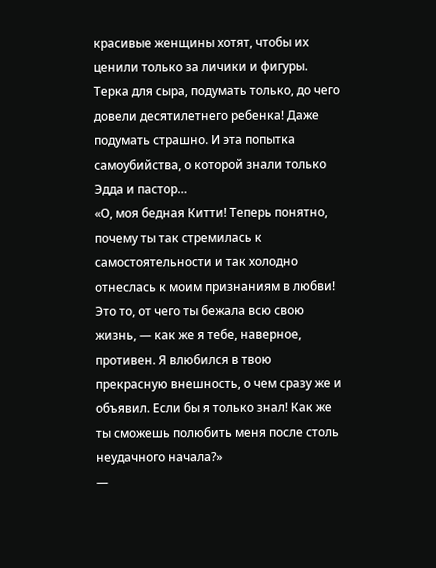красивые женщины хотят, чтобы их ценили только за личики и фигуры. Терка для сыра, подумать только, до чего довели десятилетнего ребенка! Даже подумать страшно. И эта попытка самоубийства, о которой знали только Эдда и пастор…
«О, моя бедная Китти! Теперь понятно, почему ты так стремилась к самостоятельности и так холодно отнеслась к моим признаниям в любви! Это то, от чего ты бежала всю свою жизнь, — как же я тебе, наверное, противен. Я влюбился в твою прекрасную внешность, о чем сразу же и объявил. Если бы я только знал! Как же ты сможешь полюбить меня после столь неудачного начала?»
—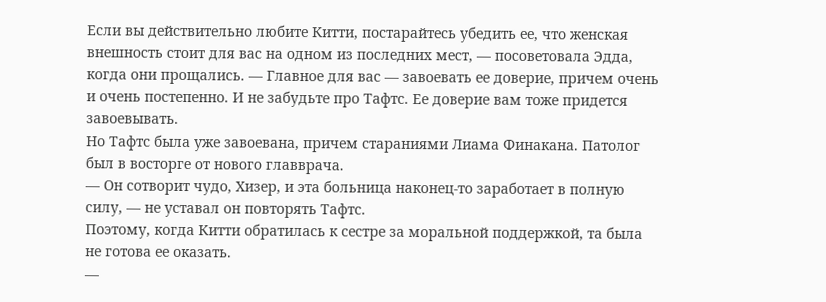Если вы действительно любите Китти, постарайтесь убедить ее, что женская внешность стоит для вас на одном из последних мест, — посоветовала Эдда, когда они прощались. — Главное для вас — завоевать ее доверие, причем очень и очень постепенно. И не забудьте про Тафтс. Ее доверие вам тоже придется завоевывать.
Но Тафтс была уже завоевана, причем стараниями Лиама Финакана. Патолог был в восторге от нового главврача.
— Он сотворит чудо, Хизер, и эта больница наконец-то заработает в полную силу, — не уставал он повторять Тафтс.
Поэтому, когда Китти обратилась к сестре за моральной поддержкой, та была не готова ее оказать.
—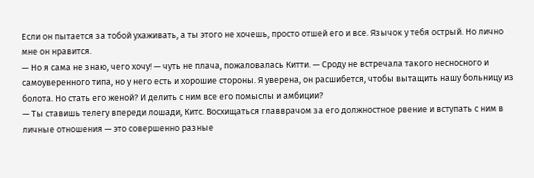Если он пытается за тобой ухаживать, а ты этого не хочешь, просто отшей его и все. Язычок у тебя острый. Но лично мне он нравится.
— Но я сама не знаю, чего хочу! — чуть не плача, пожаловалась Китти. — Сроду не встречала такого несносного и самоуверенного типа, но у него есть и хорошие стороны. Я уверена, он расшибется, чтобы вытащить нашу больницу из болота. Но стать его женой? И делить с ним все его помыслы и амбиции?
— Ты ставишь телегу впереди лошади, Китс. Восхищаться главврачом за его должностное рвение и вступать с ним в личные отношения — это совершенно разные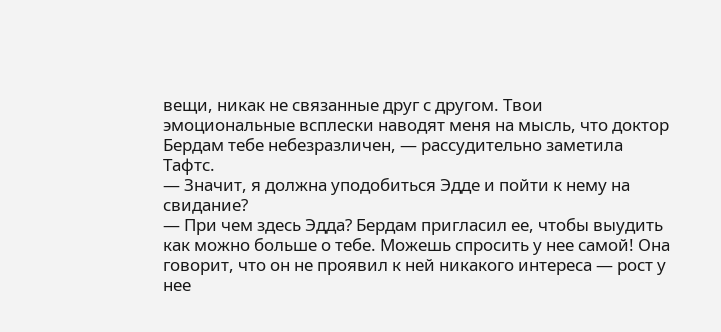вещи, никак не связанные друг с другом. Твои эмоциональные всплески наводят меня на мысль, что доктор Бердам тебе небезразличен, — рассудительно заметила Тафтс.
— Значит, я должна уподобиться Эдде и пойти к нему на свидание?
— При чем здесь Эдда? Бердам пригласил ее, чтобы выудить как можно больше о тебе. Можешь спросить у нее самой! Она говорит, что он не проявил к ней никакого интереса — рост у нее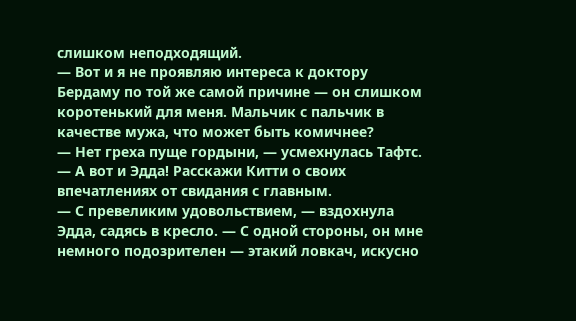слишком неподходящий.
— Вот и я не проявляю интереса к доктору Бердаму по той же самой причине — он слишком коротенький для меня. Мальчик с пальчик в качестве мужа, что может быть комичнее?
— Нет греха пуще гордыни, — усмехнулась Тафтс. — А вот и Эдда! Расскажи Китти о своих впечатлениях от свидания с главным.
— С превеликим удовольствием, — вздохнула Эдда, садясь в кресло. — С одной стороны, он мне немного подозрителен — этакий ловкач, искусно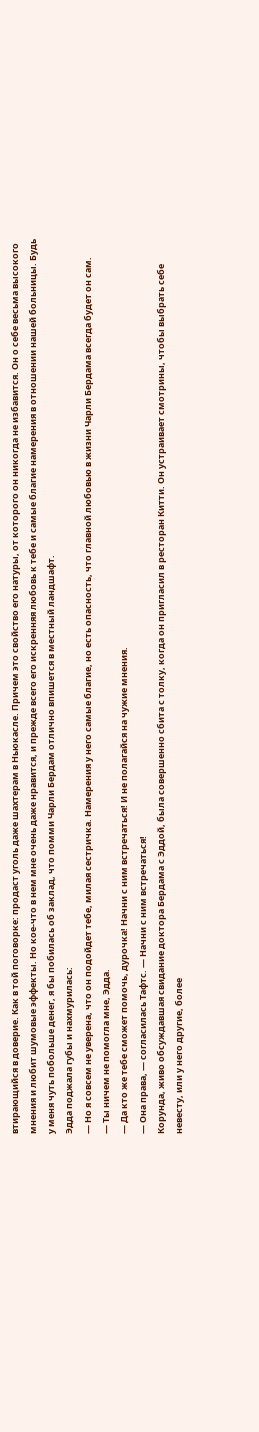втирающийся в доверие. Как в той поговорке: продаст уголь даже шахтерам в Ньюкасле. Причем это свойство его натуры, от которого он никогда не избавится. Он о себе весьма высокого мнения и любит шумовые эффекты. Но кое-что в нем мне очень даже нравится, и прежде всего его искренняя любовь к тебе и самые благие намерения в отношении нашей больницы. Будь у меня чуть побольше денег, я бы побилась об заклад, что помми Чарли Бердам отлично впишется в местный ландшафт.
Эдда поджала губы и нахмурилась:
— Но я совсем не уверена, что он подойдет тебе, милая сестричка. Намерения у него самые благие, но есть опасность, что главной любовью в жизни Чарли Бердама всегда будет он сам.
— Ты ничем не помогла мне, Эдда.
— Да кто же тебе сможет помочь, дурочка! Начни с ним встречаться! И не полагайся на чужие мнения.
— Она права, — согласилась Тафтс. — Начни с ним встречаться!
Корунда, живо обсуждавшая свидание доктора Бердама с Эддой, была совершенно сбита с толку, когда он пригласил в ресторан Китти. Он устраивает смотрины, чтобы выбрать себе невесту, или у него другие, более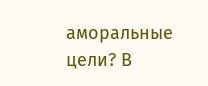аморальные цели? В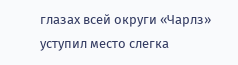глазах всей округи «Чарлз» уступил место слегка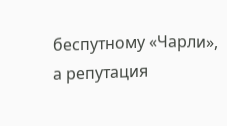беспутному «Чарли», а репутация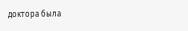доктора была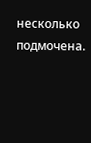несколько подмочена.